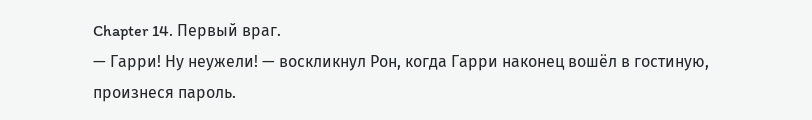Chapter 14. Первый враг.
— Гарри! Ну неужели! — воскликнул Рон, когда Гарри наконец вошёл в гостиную, произнеся пароль.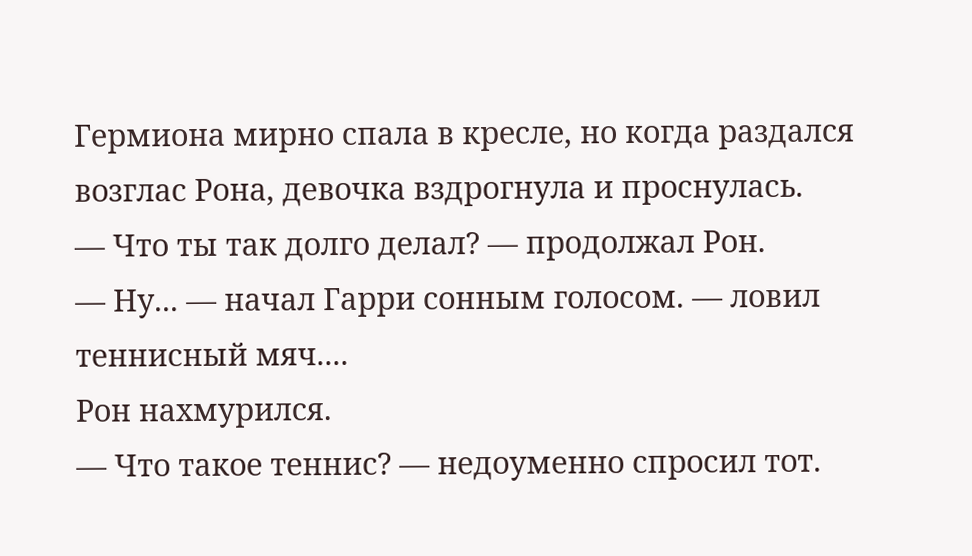Гермиона мирно спала в кресле, но когда раздался возглас Рона, девочка вздрогнула и проснулась.
— Что ты так долго делал? — продолжал Рон.
— Ну... — начал Гарри сонным голосом. — ловил теннисный мяч....
Рон нахмурился.
— Что такое теннис? — недоуменно спросил тот.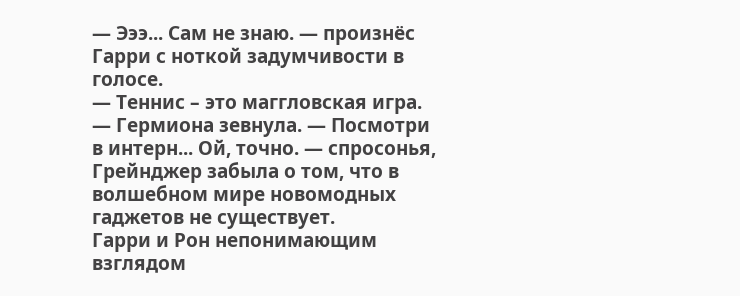— Эээ... Сам не знаю. — произнёс Гарри с ноткой задумчивости в голосе.
— Теннис – это маггловская игра. — Гермиона зевнула. — Посмотри в интерн... Ой, точно. — спросонья, Грейнджер забыла о том, что в волшебном мире новомодных гаджетов не существует.
Гарри и Рон непонимающим взглядом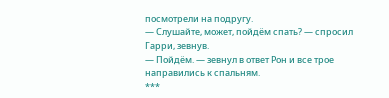посмотрели на подругу.
— Слушайте, может, пойдём спать? — спросил Гарри, зевнув.
— Пойдём. — зевнул в ответ Рон и все трое направились к спальням.
***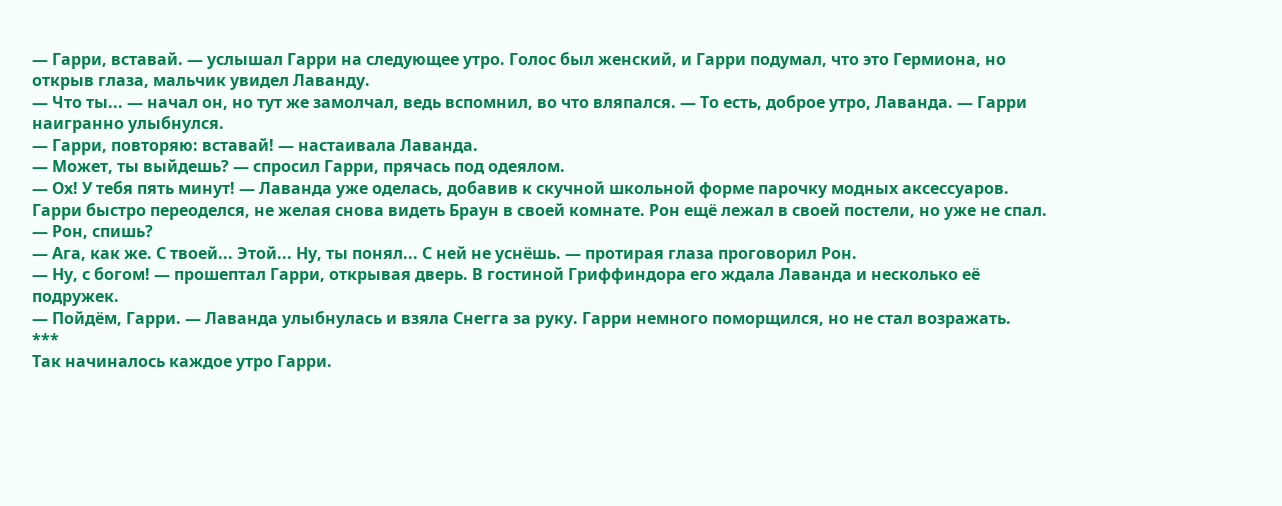— Гарри, вставай. — услышал Гарри на следующее утро. Голос был женский, и Гарри подумал, что это Гермиона, но открыв глаза, мальчик увидел Лаванду.
— Что ты... — начал он, но тут же замолчал, ведь вспомнил, во что вляпался. — То есть, доброе утро, Лаванда. — Гарри наигранно улыбнулся.
— Гарри, повторяю: вставай! — настаивала Лаванда.
— Может, ты выйдешь? — спросил Гарри, прячась под одеялом.
— Ох! У тебя пять минут! — Лаванда уже оделась, добавив к скучной школьной форме парочку модных аксессуаров.
Гарри быстро переоделся, не желая снова видеть Браун в своей комнате. Рон ещё лежал в своей постели, но уже не спал.
— Рон, спишь?
— Ага, как же. С твоей... Этой... Ну, ты понял... С ней не уснёшь. — протирая глаза проговорил Рон.
— Ну, с богом! — прошептал Гарри, открывая дверь. В гостиной Гриффиндора его ждала Лаванда и несколько её подружек.
— Пойдём, Гарри. — Лаванда улыбнулась и взяла Снегга за руку. Гарри немного поморщился, но не стал возражать.
***
Так начиналось каждое утро Гарри.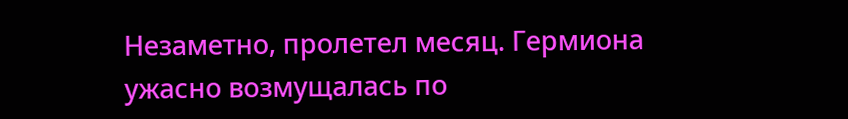Незаметно, пролетел месяц. Гермиона ужасно возмущалась по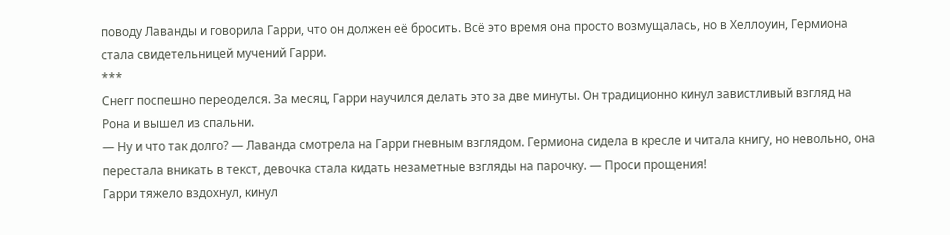поводу Лаванды и говорила Гарри, что он должен её бросить. Всё это время она просто возмущалась, но в Хеллоуин, Гермиона стала свидетельницей мучений Гарри.
***
Снегг поспешно переоделся. За месяц, Гарри научился делать это за две минуты. Он традиционно кинул завистливый взгляд на Рона и вышел из спальни.
— Ну и что так долго? — Лаванда смотрела на Гарри гневным взглядом. Гермиона сидела в кресле и читала книгу, но невольно, она перестала вникать в текст, девочка стала кидать незаметные взгляды на парочку. — Проси прощения!
Гарри тяжело вздохнул, кинул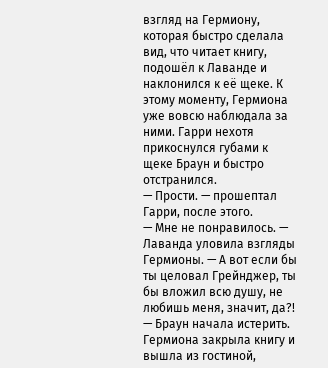взгляд на Гермиону, которая быстро сделала вид, что читает книгу, подошёл к Лаванде и наклонился к её щеке. К этому моменту, Гермиона уже вовсю наблюдала за ними. Гарри нехотя прикоснулся губами к щеке Браун и быстро отстранился.
— Прости. — прошептал Гарри, после этого.
— Мне не понравилось. — Лаванда уловила взгляды Гермионы. — А вот если бы ты целовал Грейнджер, ты бы вложил всю душу, не любишь меня, значит, да?! — Браун начала истерить. Гермиона закрыла книгу и вышла из гостиной,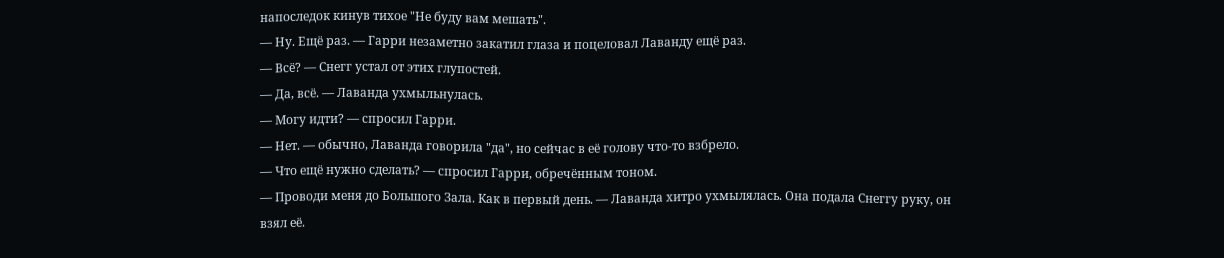напоследок кинув тихое "Не буду вам мешать".
— Ну. Ещё раз. — Гарри незаметно закатил глаза и поцеловал Лаванду ещё раз.
— Всё? — Снегг устал от этих глупостей.
— Да, всё. — Лаванда ухмыльнулась.
— Могу идти? — спросил Гарри.
— Нет. — обычно, Лаванда говорила "да", но сейчас в её голову что-то взбрело.
— Что ещё нужно сделать? — спросил Гарри, обречённым тоном.
— Проводи меня до Большого Зала. Как в первый день. — Лаванда хитро ухмылялась. Она подала Снеггу руку, он взял её.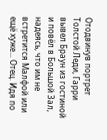Отодвинув портрет Толстой Леди, Гарри вывел Браун из гостиной и повёл в Большой Зал, надеясь, что им не встретится Малфой или ещё хуже... Отец. Идя по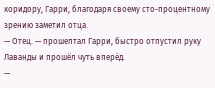коридору, Гарри, благодаря своему сто-процентному зрению заметил отца.
— Отец. — прошептал Гарри, быстро отпустил руку Лаванды и прошёл чуть вперёд.
—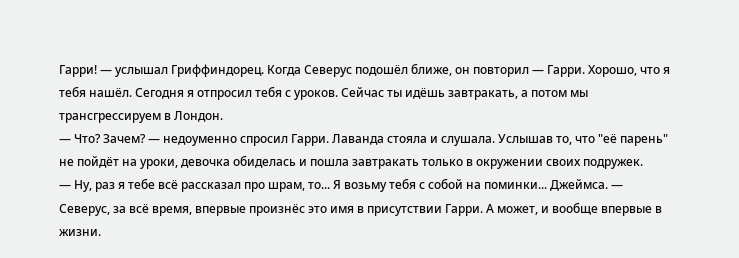Гарри! — услышал Гриффиндорец. Когда Северус подошёл ближе, он повторил — Гарри. Хорошо, что я тебя нашёл. Сегодня я отпросил тебя с уроков. Сейчас ты идёшь завтракать, а потом мы трансгрессируем в Лондон.
— Что? Зачем? — недоуменно спросил Гарри. Лаванда стояла и слушала. Услышав то, что "её парень" не пойдёт на уроки, девочка обиделась и пошла завтракать только в окружении своих подружек.
— Ну, раз я тебе всё рассказал про шрам, то... Я возьму тебя с собой на поминки... Джеймса. — Северус, за всё время, впервые произнёс это имя в присутствии Гарри. А может, и вообще впервые в жизни.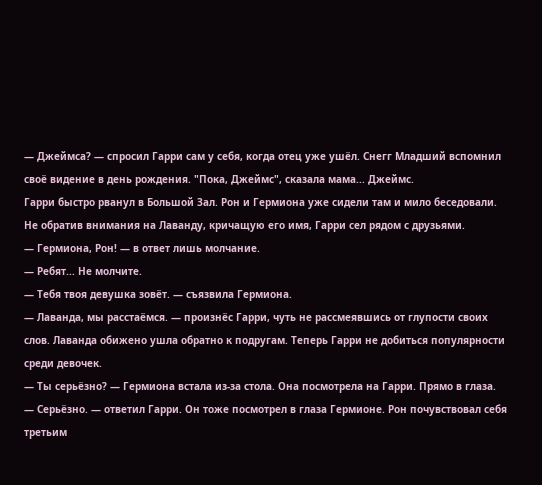— Джеймса? — спросил Гарри сам у себя, когда отец уже ушёл. Снегг Младший вспомнил своё видение в день рождения. "Пока, Джеймс", сказала мама... Джеймс.
Гарри быстро рванул в Большой Зал. Рон и Гермиона уже сидели там и мило беседовали. Не обратив внимания на Лаванду, кричащую его имя, Гарри сел рядом с друзьями.
— Гермиона, Рон! — в ответ лишь молчание.
— Ребят... Не молчите.
— Тебя твоя девушка зовёт. — съязвила Гермиона.
— Лаванда, мы расстаёмся. — произнёс Гарри, чуть не рассмеявшись от глупости своих слов. Лаванда обижено ушла обратно к подругам. Теперь Гарри не добиться популярности среди девочек.
— Ты серьёзно? — Гермиона встала из-за стола. Она посмотрела на Гарри. Прямо в глаза.
— Серьёзно. — ответил Гарри. Он тоже посмотрел в глаза Гермионе. Рон почувствовал себя третьим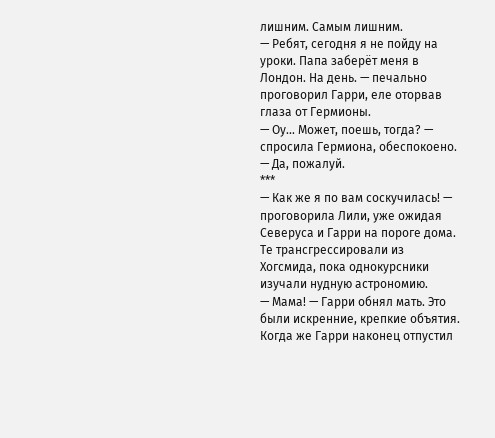лишним. Самым лишним.
— Ребят, сегодня я не пойду на уроки. Папа заберёт меня в Лондон. На день. — печально проговорил Гарри, еле оторвав глаза от Гермионы.
— Оу... Может, поешь, тогда? — спросила Гермиона, обеспокоено.
— Да, пожалуй.
***
— Как же я по вам соскучилась! — проговорила Лили, уже ожидая Северуса и Гарри на пороге дома. Те трансгрессировали из Хогсмида, пока однокурсники изучали нудную астрономию.
— Мама! — Гарри обнял мать. Это были искренние, крепкие объятия. Когда же Гарри наконец отпустил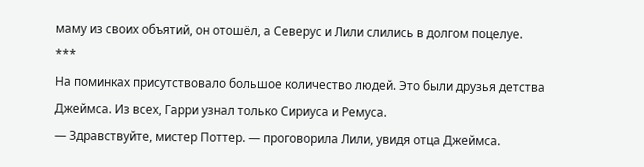маму из своих объятий, он отошёл, а Северус и Лили слились в долгом поцелуе.
***
На поминках присутствовало большое количество людей. Это были друзья детства Джеймса. Из всех, Гарри узнал только Сириуса и Ремуса.
— Здравствуйте, мистер Поттер. — проговорила Лили, увидя отца Джеймса.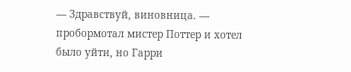— Здравствуй, виновница. — пробормотал мистер Поттер и хотел было уйти, но Гарри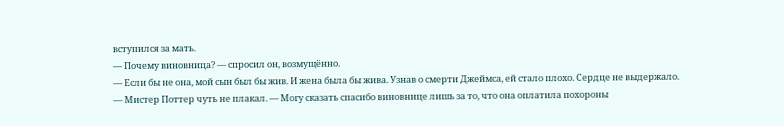вступился за мать.
— Почему виновница? — спросил он, возмущённо.
— Если бы не она, мой сын был бы жив. И жена была бы жива. Узнав о смерти Джеймса, ей стало плохо. Сердце не выдержало. — Мистер Поттер чуть не плакал. — Могу сказать спасибо виновнице лишь за то, что она оплатила похороны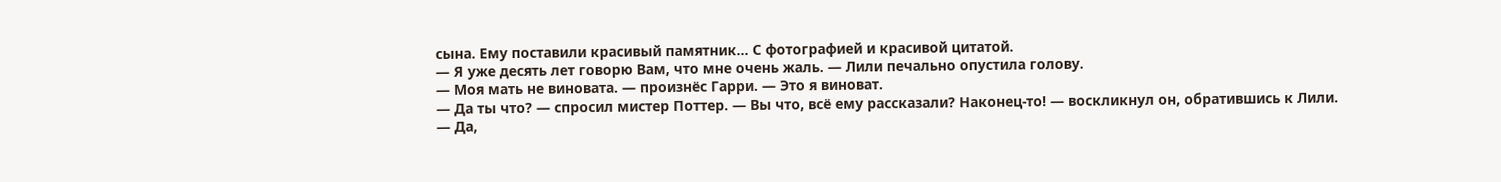сына. Ему поставили красивый памятник... С фотографией и красивой цитатой.
— Я уже десять лет говорю Вам, что мне очень жаль. — Лили печально опустила голову.
— Моя мать не виновата. — произнёс Гарри. — Это я виноват.
— Да ты что? — спросил мистер Поттер. — Вы что, всё ему рассказали? Наконец-то! — воскликнул он, обратившись к Лили.
— Да,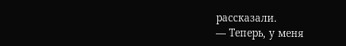рассказали.
— Теперь, у меня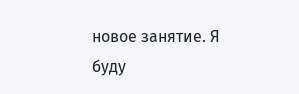новое занятие. Я буду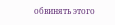обвинять этого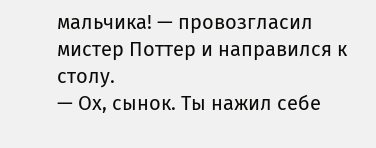мальчика! — провозгласил мистер Поттер и направился к столу.
— Ох, сынок. Ты нажил себе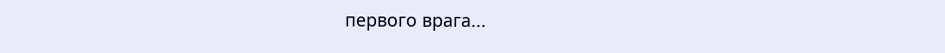первого врага...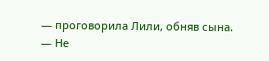— проговорила Лили, обняв сына.
— Не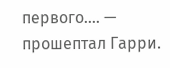первого.... — прошептал Гарри.